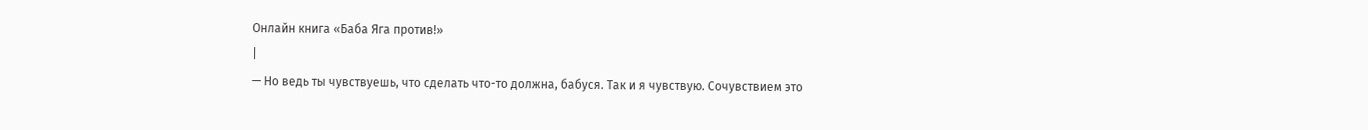Онлайн книга «Баба Яга против!»
|
— Но ведь ты чувствуешь, что сделать что-то должна, бабуся. Так и я чувствую. Сочувствием это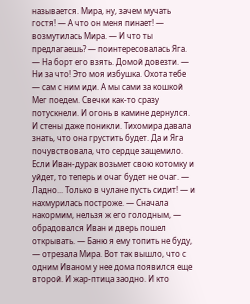называется. Мира, ну, зачем мучать гостя! — А что он меня пинает! — возмутилась Мира. — И что ты предлагаешь? — поинтересовалась Яга. — На борт его взять. Домой довезти. — Ни за что! Это моя избушка. Охота тебе — сам с ним иди. А мы сами за кошкой Мег поедем. Свечки как-то сразу потускнели. И огонь в камине дернулся. И стены даже поникли. Тихомира давала знать, что она грустить будет. Да и Яга почувствовала, что сердце защемило. Если Иван-дурак возьмет свою котомку и уйдет, то теперь и очаг будет не очаг. — Ладно... Только в чулане пусть сидит! — и нахмурилась построже. — Сначала накормим, нельзя ж его голодным, — обрадовался Иван и дверь пошел открывать. — Баню я ему топить не буду, — отрезала Мира. Вот так вышло, что с одним Иваном у нее дома появился еще второй. И жар-птица заодно. И кто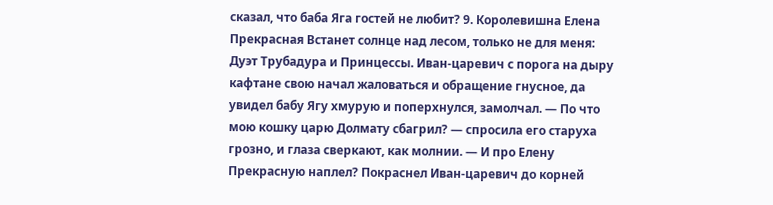сказал, что баба Яга гостей не любит? 9. Королевишна Елена Прекрасная Встанет солнце над лесом, только не для меня:
Дуэт Трубадура и Принцессы. Иван-царевич с порога на дыру кафтане свою начал жаловаться и обращение гнусное, да увидел бабу Ягу хмурую и поперхнулся, замолчал. — По что мою кошку царю Долмату сбагрил? — спросила его старуха грозно, и глаза сверкают, как молнии. — И про Елену Прекрасную наплел? Покраснел Иван-царевич до корней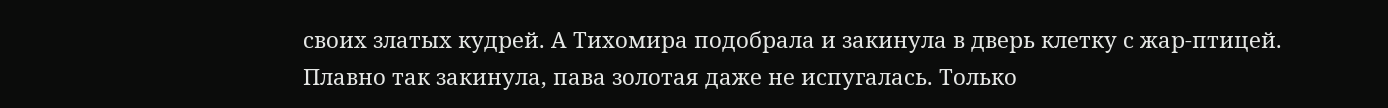своих златых кудрей. А Тихомира подобрала и закинула в дверь клетку с жар-птицей. Плавно так закинула, пава золотая даже не испугалась. Только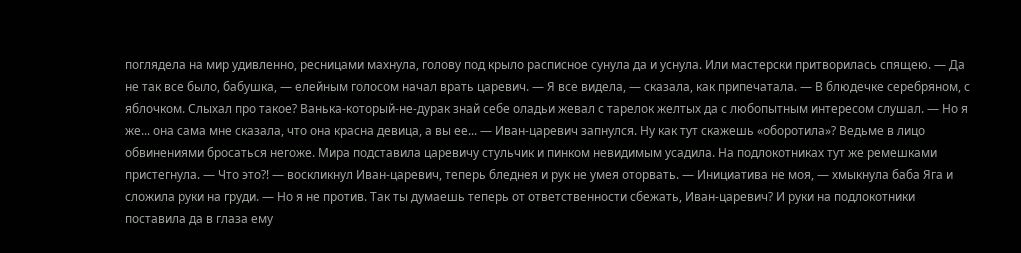поглядела на мир удивленно, ресницами махнула, голову под крыло расписное сунула да и уснула. Или мастерски притворилась спящею. — Да не так все было, бабушка, — елейным голосом начал врать царевич. — Я все видела, — сказала, как припечатала. — В блюдечке серебряном, с яблочком. Слыхал про такое? Ванька-который-не-дурак знай себе оладьи жевал с тарелок желтых да с любопытным интересом слушал. — Но я же... она сама мне сказала, что она красна девица, а вы ее... — Иван-царевич запнулся. Ну как тут скажешь «оборотила»? Ведьме в лицо обвинениями бросаться негоже. Мира подставила царевичу стульчик и пинком невидимым усадила. На подлокотниках тут же ремешками пристегнула. — Что это?! — воскликнул Иван-царевич, теперь бледнея и рук не умея оторвать. — Инициатива не моя, — хмыкнула баба Яга и сложила руки на груди. — Но я не против. Так ты думаешь теперь от ответственности сбежать, Иван-царевич? И руки на подлокотники поставила да в глаза ему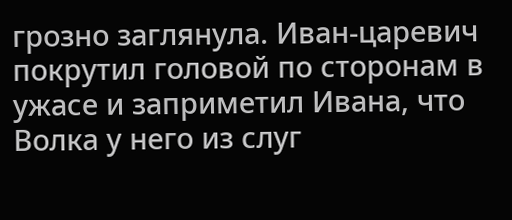грозно заглянула. Иван-царевич покрутил головой по сторонам в ужасе и заприметил Ивана, что Волка у него из слуг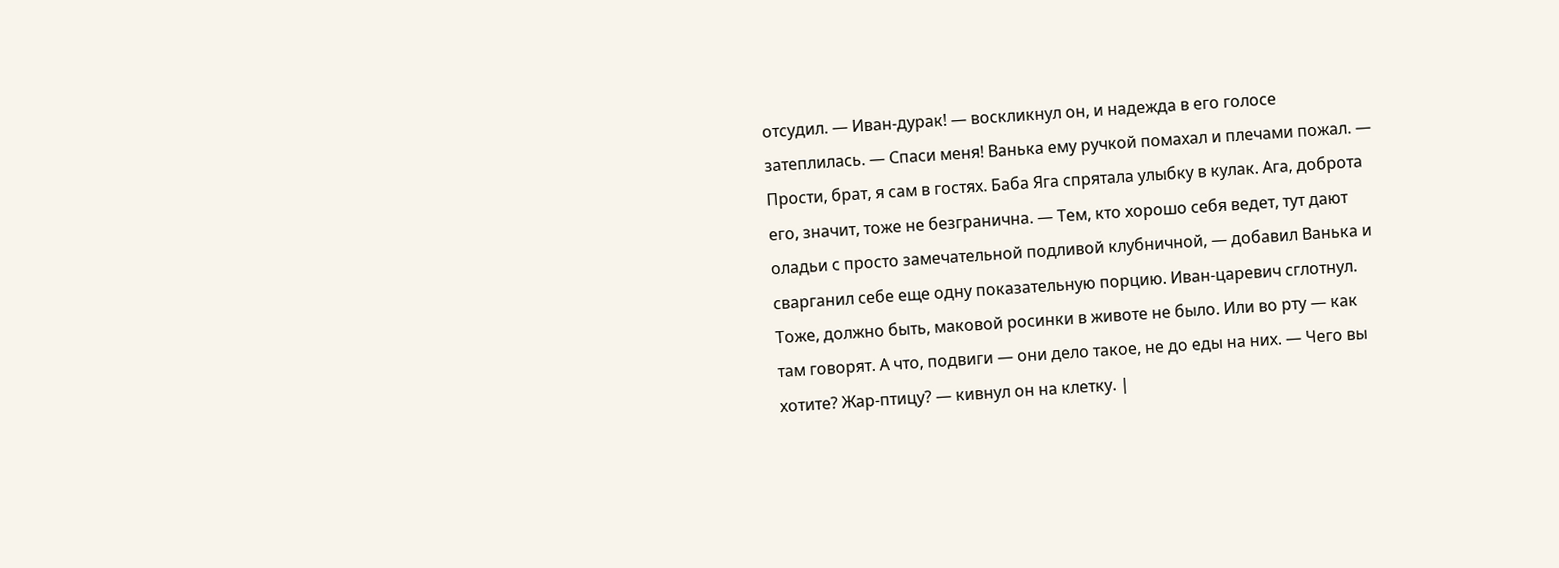отсудил. — Иван-дурак! — воскликнул он, и надежда в его голосе затеплилась. — Спаси меня! Ванька ему ручкой помахал и плечами пожал. — Прости, брат, я сам в гостях. Баба Яга спрятала улыбку в кулак. Ага, доброта его, значит, тоже не безгранична. — Тем, кто хорошо себя ведет, тут дают оладьи с просто замечательной подливой клубничной, — добавил Ванька и сварганил себе еще одну показательную порцию. Иван-царевич сглотнул. Тоже, должно быть, маковой росинки в животе не было. Или во рту — как там говорят. А что, подвиги — они дело такое, не до еды на них. — Чего вы хотите? Жар-птицу? — кивнул он на клетку. |